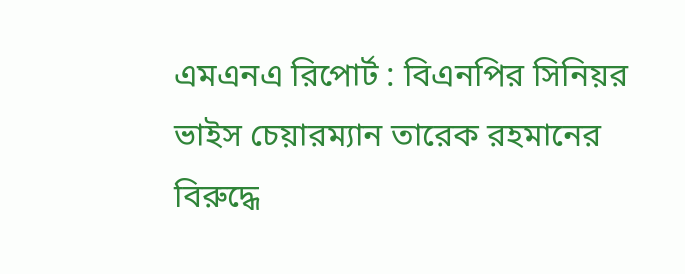এমএনএ রিপোর্ট : বিএনপির সিনিয়র ভাইস চেয়ারম্যান তারেক রহমানের বিরুদ্ধে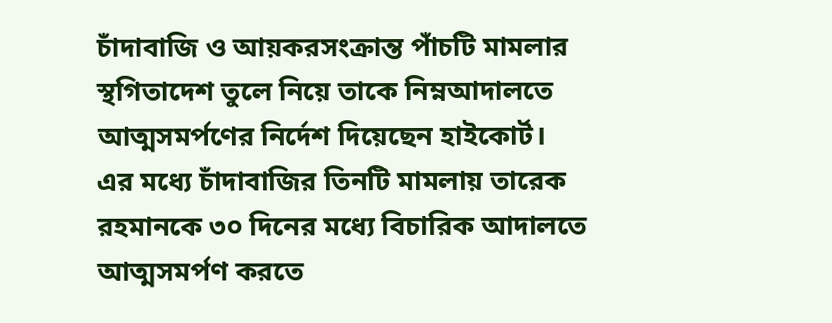চাঁদাবাজি ও আয়করসংক্রান্ত পাঁচটি মামলার স্থগিতাদেশ তুলে নিয়ে তাকে নিম্নআদালতে আত্মসমর্পণের নির্দেশ দিয়েছেন হাইকোর্ট।
এর মধ্যে চাঁদাবাজির তিনটি মামলায় তারেক রহমানকে ৩০ দিনের মধ্যে বিচারিক আদালতে আত্মসমর্পণ করতে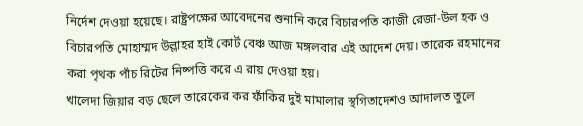নির্দেশ দেওয়া হয়েছে। রাষ্ট্রপক্ষের আবেদনের শুনানি করে বিচারপতি কাজী রেজা-উল হক ও বিচারপতি মোহাম্মদ উল্লাহর হাই কোর্ট বেঞ্চ আজ মঙ্গলবার এই আদেশ দেয়। তারেক রহমানের করা পৃথক পাঁচ রিটের নিষ্পত্তি করে এ রায় দেওয়া হয়।
খালেদা জিয়ার বড় ছেলে তারেকের কর ফাঁকির দুই মামালার স্থগিতাদেশও আদালত তুলে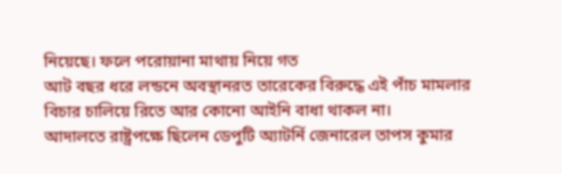নিয়েছে। ফলে পরোয়ানা মাথায় নিয়ে গত
আট বছর ধরে লন্ডনে অবস্থানরত তারেকের বিরুদ্ধে এই পাঁচ মামলার বিচার চালিয়ে রিতে আর কোনো আইনি বাধা থাকল না।
আদালতে রাষ্ট্রপক্ষে ছিলেন ডেপুটি অ্যাটর্নি জেনারেল তাপস কুমার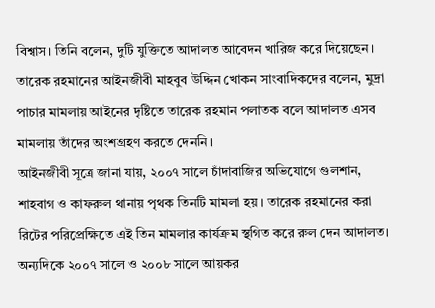বিশ্বাস। তিনি বলেন, দুটি যুক্তিতে আদালত আবেদন খারিজ করে দিয়েছেন।
তারেক রহমানের আইনজীবী মাহবুব উদ্দিন খোকন সাংবাদিকদের বলেন, মুদ্রা পাচার মামলায় আইনের দৃষ্টিতে তারেক রহমান পলাতক বলে আদালত এসব মামলায় তাঁদের অংশগ্রহণ করতে দেননি।
আইনজীবী সূত্রে জানা যায়, ২০০৭ সালে চাঁদাবাজির অভিযোগে গুলশান, শাহবাগ ও কাফরুল থানায় পৃথক তিনটি মামলা হয়। তারেক রহমানের করা রিটের পরিপ্রেক্ষিতে এই তিন মামলার কার্যক্রম স্থগিত করে রুল দেন আদালত। অন্যদিকে ২০০৭ সালে ও ২০০৮ সালে আয়কর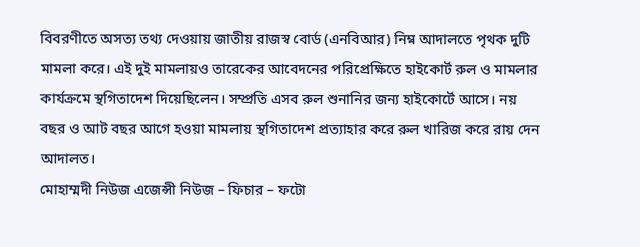বিবরণীতে অসত্য তথ্য দেওয়ায় জাতীয় রাজস্ব বোর্ড (এনবিআর) নিম্ন আদালতে পৃথক দুটি মামলা করে। এই দুই মামলায়ও তারেকের আবেদনের পরিপ্রেক্ষিতে হাইকোর্ট রুল ও মামলার কার্যক্রমে স্থগিতাদেশ দিয়েছিলেন। সম্প্রতি এসব রুল শুনানির জন্য হাইকোর্টে আসে। নয় বছর ও আট বছর আগে হওয়া মামলায় স্থগিতাদেশ প্রত্যাহার করে রুল খারিজ করে রায় দেন আদালত।
মোহাম্মদী নিউজ এজেন্সী নিউজ – ফিচার – ফটো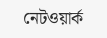নেটওয়ার্ক